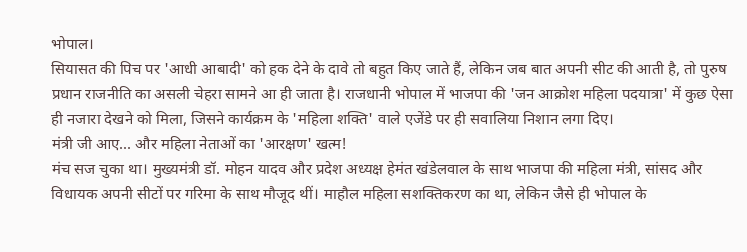भोपाल।
सियासत की पिच पर 'आधी आबादी' को हक देने के दावे तो बहुत किए जाते हैं, लेकिन जब बात अपनी सीट की आती है, तो पुरुष प्रधान राजनीति का असली चेहरा सामने आ ही जाता है। राजधानी भोपाल में भाजपा की 'जन आक्रोश महिला पदयात्रा' में कुछ ऐसा ही नजारा देखने को मिला, जिसने कार्यक्रम के 'महिला शक्ति' वाले एजेंडे पर ही सवालिया निशान लगा दिए।
मंत्री जी आए... और महिला नेताओं का 'आरक्षण' खत्म!
मंच सज चुका था। मुख्यमंत्री डॉ. मोहन यादव और प्रदेश अध्यक्ष हेमंत खंडेलवाल के साथ भाजपा की महिला मंत्री, सांसद और विधायक अपनी सीटों पर गरिमा के साथ मौजूद थीं। माहौल महिला सशक्तिकरण का था, लेकिन जैसे ही भोपाल के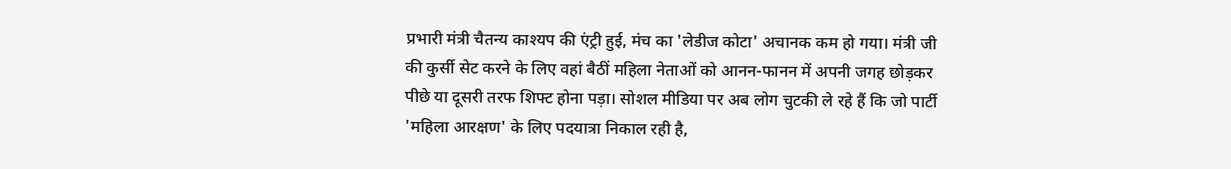प्रभारी मंत्री चैतन्य काश्यप की एंट्री हुई, मंच का 'लेडीज कोटा' अचानक कम हो गया। मंत्री जी की कुर्सी सेट करने के लिए वहां बैठीं महिला नेताओं को आनन-फानन में अपनी जगह छोड़कर पीछे या दूसरी तरफ शिफ्ट होना पड़ा। सोशल मीडिया पर अब लोग चुटकी ले रहे हैं कि जो पार्टी 'महिला आरक्षण' के लिए पदयात्रा निकाल रही है,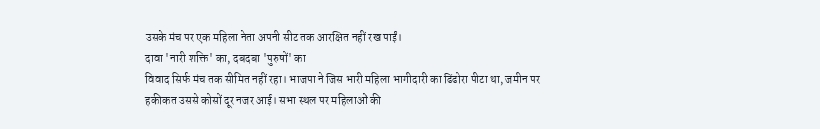उसके मंच पर एक महिला नेता अपनी सीट तक आरक्षित नहीं रख पाईं।
दावा 'नारी शक्ति' का, दबदबा 'पुरुषों' का
विवाद सिर्फ मंच तक सीमित नहीं रहा। भाजपा ने जिस भारी महिला भागीदारी का ढिंढोरा पीटा था, जमीन पर हकीकत उससे कोसों दूर नजर आई। सभा स्थल पर महिलाओं की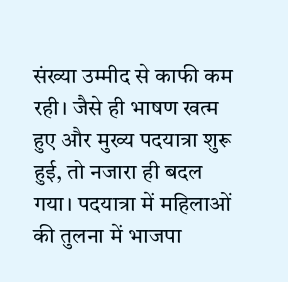संख्या उम्मीद से काफी कम रही। जैसे ही भाषण खत्म हुए और मुख्य पदयात्रा शुरू हुई, तो नजारा ही बदल गया। पदयात्रा में महिलाओं की तुलना में भाजपा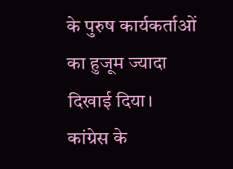के पुरुष कार्यकर्ताओं का हुजूम ज्यादा दिखाई दिया।
कांग्रेस के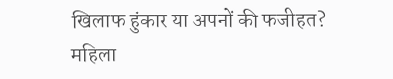खिलाफ हुंकार या अपनों की फजीहत?
महिला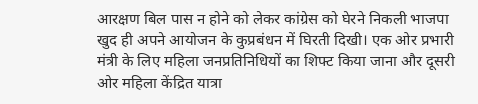आरक्षण बिल पास न होने को लेकर कांग्रेस को घेरने निकली भाजपा खुद ही अपने आयोजन के कुप्रबंधन में घिरती दिखी। एक ओर प्रभारी मंत्री के लिए महिला जनप्रतिनिधियों का शिफ्ट किया जाना और दूसरी ओर महिला केंद्रित यात्रा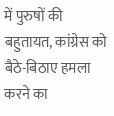में पुरुषों की बहुतायत, कांग्रेस को बैठे-बिठाए हमला करने का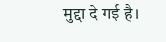मुद्दा दे गई है।